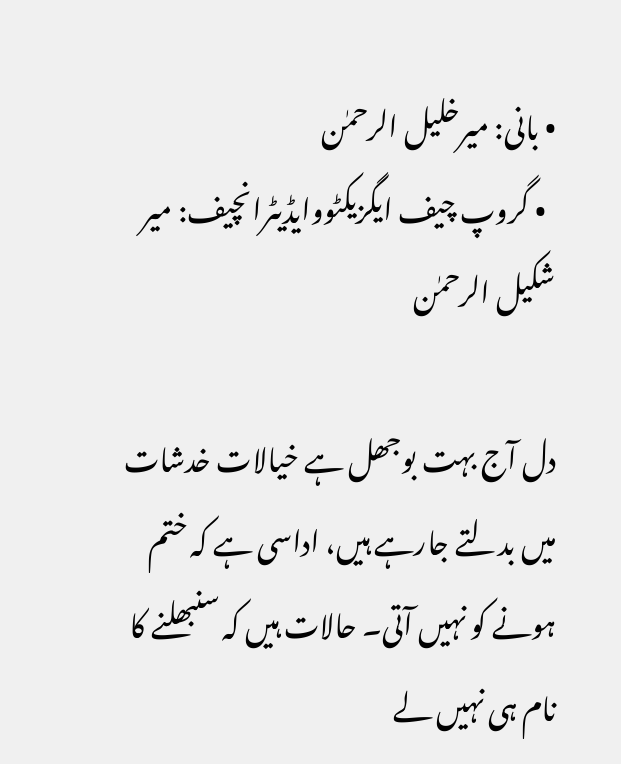• بانی: میرخلیل الرحمٰن
  • گروپ چیف ایگزیکٹووایڈیٹرانچیف: میر شکیل الرحمٰن

دل آج بہت بوجھل ہے خیالات خدشات میں بدلتے جارہے ہیں، اداسی ہے کہ ختم ہونے کو نہیں آتی۔ حالات ہیں کہ سنبھلنے کا نام ہی نہیں لے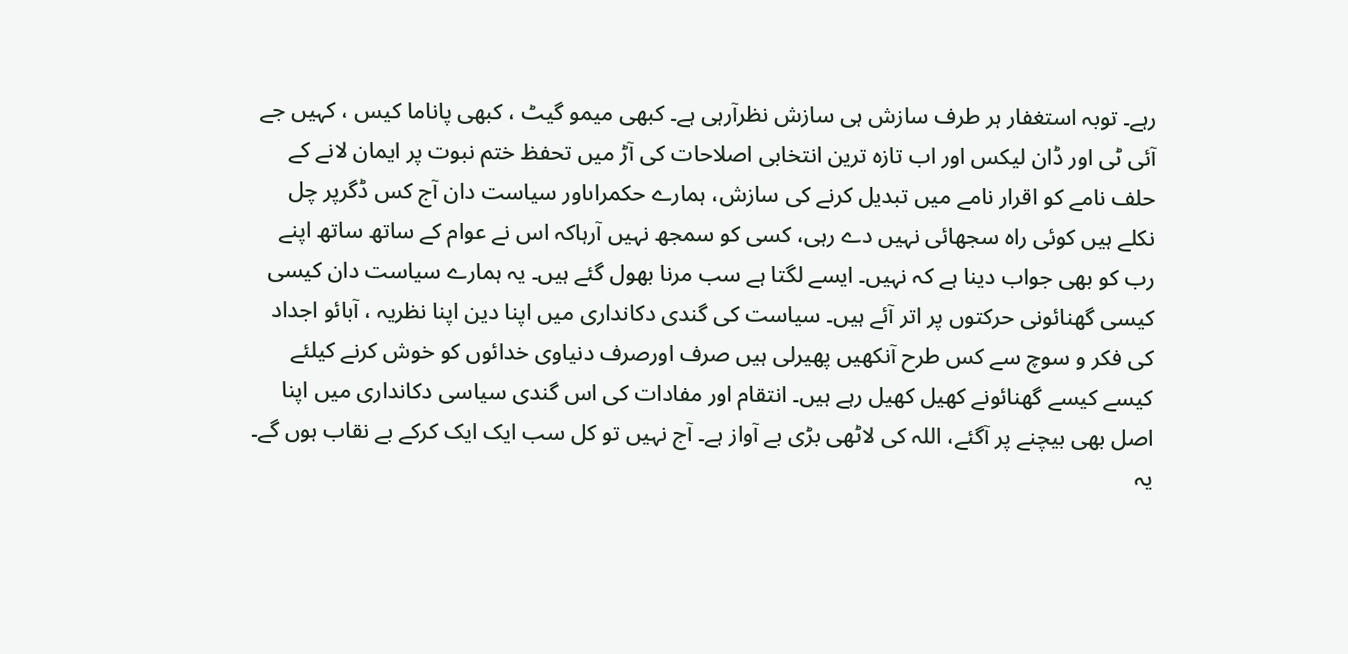رہے۔ توبہ استغفار ہر طرف سازش ہی سازش نظرآرہی ہے۔ کبھی میمو گیٹ ، کبھی پاناما کیس ، کہیں جے آئی ٹی اور ڈان لیکس اور اب تازہ ترین انتخابی اصلاحات کی آڑ میں تحفظ ختم نبوت پر ایمان لانے کے حلف نامے کو اقرار نامے میں تبدیل کرنے کی سازش، ہمارے حکمراںاور سیاست دان آج کس ڈگرپر چل نکلے ہیں کوئی راہ سجھائی نہیں دے رہی، کسی کو سمجھ نہیں آرہاکہ اس نے عوام کے ساتھ ساتھ اپنے رب کو بھی جواب دینا ہے کہ نہیں۔ ایسے لگتا ہے سب مرنا بھول گئے ہیں۔ یہ ہمارے سیاست دان کیسی کیسی گھنائونی حرکتوں پر اتر آئے ہیں۔ سیاست کی گندی دکانداری میں اپنا دین اپنا نظریہ ، آبائو اجداد کی فکر و سوچ سے کس طرح آنکھیں پھیرلی ہیں صرف اورصرف دنیاوی خدائوں کو خوش کرنے کیلئے کیسے کیسے گھنائونے کھیل کھیل رہے ہیں۔ انتقام اور مفادات کی اس گندی سیاسی دکانداری میں اپنا اصل بھی بیچنے پر آگئے، اللہ کی لاٹھی بڑی بے آواز ہے۔ آج نہیں تو کل سب ایک ایک کرکے بے نقاب ہوں گے۔ یہ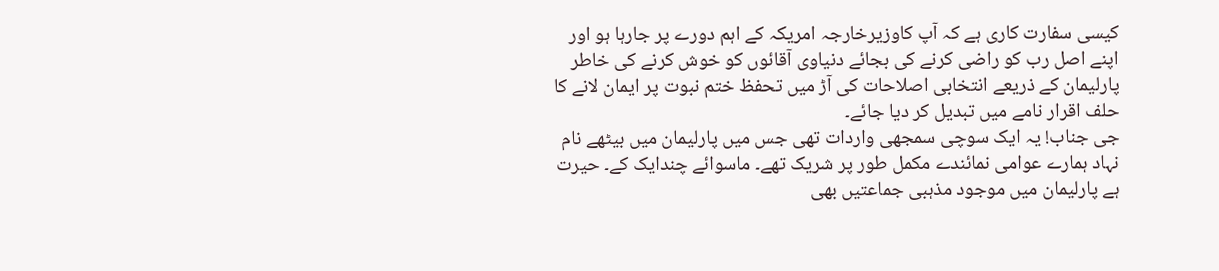کیسی سفارت کاری ہے کہ آپ کاوزیرخارجہ امریکہ کے اہم دورے پر جارہا ہو اور اپنے اصل رب کو راضی کرنے کی بجائے دنیاوی آقائوں کو خوش کرنے کی خاطر پارلیمان کے ذریعے انتخابی اصلاحات کی آڑ میں تحفظ ختم نبوت پر ایمان لانے کا حلف اقرار نامے میں تبدیل کر دیا جائے۔
جی جناب! یہ ایک سوچی سمجھی واردات تھی جس میں پارلیمان میں بیٹھے نام نہاد ہمارے عوامی نمائندے مکمل طور پر شریک تھے۔ ماسوائے چندایک کے۔ حیرت ہے پارلیمان میں موجود مذہبی جماعتیں بھی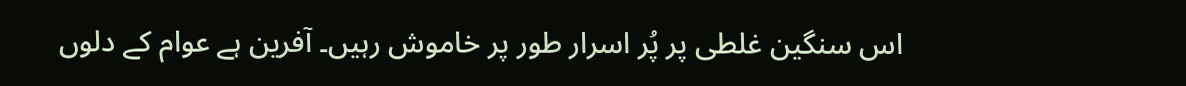اس سنگین غلطی پر پُر اسرار طور پر خاموش رہیں۔ آفرین ہے عوام کے دلوں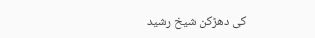کی دھڑکن شیخ رشید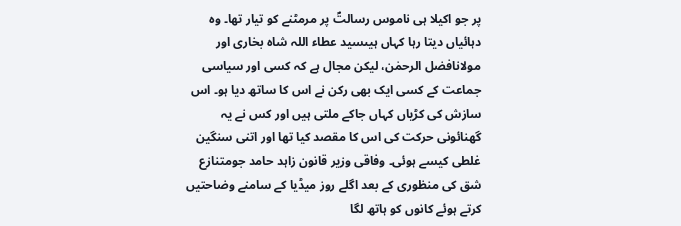پر جو اکیلا ہی ناموس رسالتؐ پر مرمٹنے کو تیار تھا۔ وہ دہائیاں دیتا رہا کہاں ہیںسید عطاء اللہ شاہ بخاری اور مولانافضل الرحمٰن، لیکن مجال ہے کہ کسی اور سیاسی جماعت کے کسی ایک بھی رکن نے اس کا ساتھ دیا ہو۔ اس سازش کی کڑیاں کہاں جاکے ملتی ہیں اور کس نے یہ گھنائونی حرکت کی اس کا مقصد کیا تھا اور اتنی سنگین غلطی کیسے ہوئی۔ وفاقی وزیر قانون زاہد حامد جومتنازع شق کی منظوری کے بعد اگلے روز میڈیا کے سامنے وضاحتیں کرتے ہوئے کانوں کو ہاتھ لگا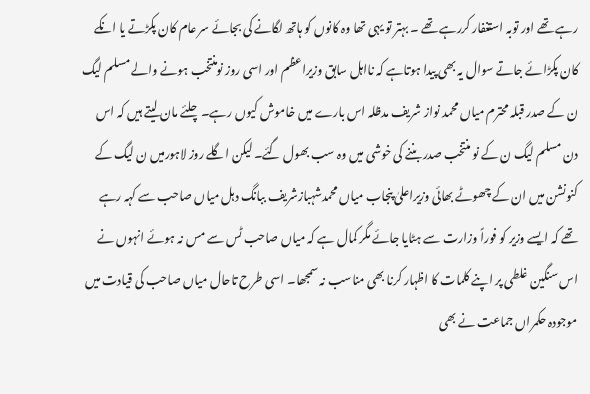رہے تھے اور توبہ استغفار کررہے تھے ۔ بہتر تو یہی تھا وہ کانوں کو ہاتھ لگانے کی بجائے سر عام کان پکڑتے یا انکے کان پکڑائے جاتے سوال یہ بھی پیدا ہوتاہے کہ نااہل سابق وزیراعظم اور اسی روز نومنتخب ہونے والے مسلم لیگ ن کے صدر قبلہ محترم میاں محمد نواز شریف مدظلہ اس بارے میں خاموش کیوں رہے۔چلئے مان لیتے ہیں کہ اس دن مسلم لیگ ن کے نو منتخب صدر بننے کی خوشی میں وہ سب بھول گئے۔ لیکن اگلے روز لاہورمیں ن لیگ کے کنونشن میں ان کے چھوٹے بھائی وزیراعلیٰ پنجاب میاں محمدشہبازشریف ببانگ دہل میاں صاحب سے کہہ رہے تھے کہ ایسے وزیر کو فوراً وزارت سے ہٹایا جائے مگر کمال ہے کہ میاں صاحب ٹس سے مس نہ ہوئے انہوں نے اس سنگین غلطی پر اپنے کلمات کا اظہار کرنا بھی مناسب نہ سمجھا۔ اسی طرح تاحال میاں صاحب کی قیادت میں موجودہ حکمراں جماعت نے بھی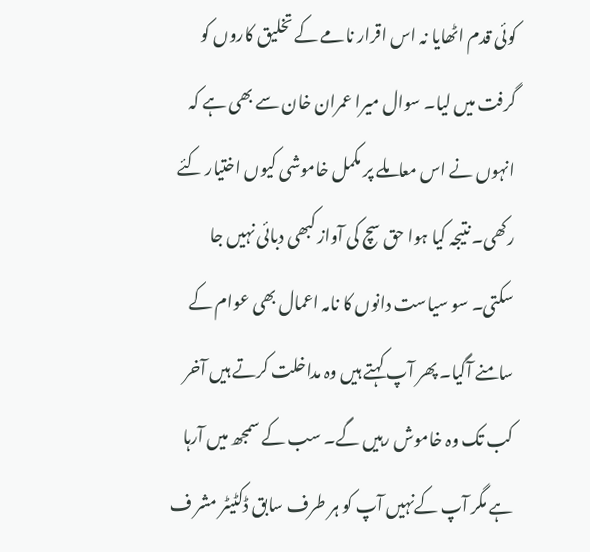کوئی قدم اٹھایا نہ اس اقرار نامے کے تخلیق کاروں کو گرفت میں لیا۔ سوال میرا عمران خان سے بھی ہے کہ انہوں نے اس معاملے پر مکمل خاموشی کیوں اختیار کئے رکھی۔ نتیجہ کیا ہوا حق سچ کی آواز کبھی دبائی نہیں جا سکتی۔ سو سیاست دانوں کا نامہ اعمال بھی عوام کے سامنے آگیا۔ پھر آپ کہتے ہیں وہ مداخلت کرتے ہیں آخر کب تک وہ خاموش رہیں گے۔ سب کے سمجھ میں آرہا ہے مگر آپ کےنہیں آپ کو ہر طرف سابق ڈکٹیٹر مشر ف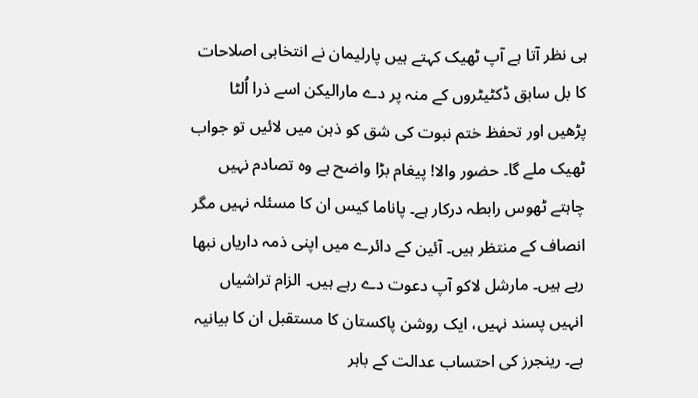ہی نظر آتا ہے آپ ٹھیک کہتے ہیں پارلیمان نے انتخابی اصلاحات کا بل سابق ڈکٹیٹروں کے منہ پر دے مارالیکن اسے ذرا اُلٹا پڑھیں اور تحفظ ختم نبوت کی شق کو ذہن میں لائیں تو جواب ٹھیک ملے گا۔ حضور والا! پیغام بڑا واضح ہے وہ تصادم نہیں چاہتے ٹھوس رابطہ درکار ہے۔ پاناما کیس ان کا مسئلہ نہیں مگر انصاف کے منتظر ہیں۔ آئین کے دائرے میں اپنی ذمہ داریاں نبھا رہے ہیں۔ مارشل لاکو آپ دعوت دے رہے ہیں۔ الزام تراشیاں انہیں پسند نہیں، ایک روشن پاکستان کا مستقبل ان کا بیانیہ ہے۔ رینجرز کی احتساب عدالت کے باہر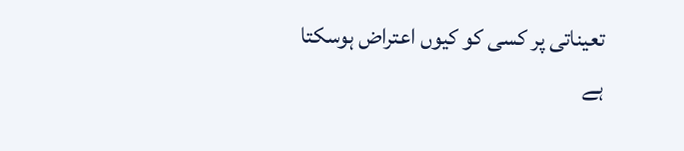تعیناتی پر کسی کو کیوں اعتراض ہوسکتا ہے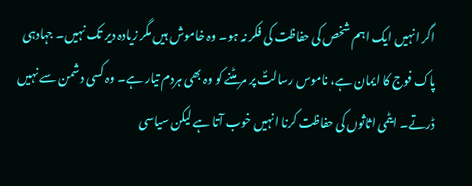اگر انہیں ایک اہم شخص کی حفاظت کی فکر نہ ہو۔ وہ خاموش ہیں مگر زیادہ دیر تک نہیں۔ جہادہی پاک فوج کا ایمان ہے، ناموس رسالتؐ پر مر مٹنے کو وہ بھی ہردم تیار ہے۔ وہ کسی دشمن سے نہیں ڈرتے۔ ایٹمی اثاثوں کی حفاظت کرنا انہیں خوب آتا ہے لیکن سیاسی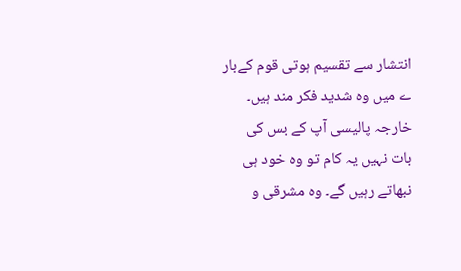انتشار سے تقسیم ہوتی قوم کےبار ے میں وہ شدید فکر مند ہیں۔ خارجہ پالیسی آپ کے بس کی بات نہیں یہ کام تو وہ خود ہی نبھاتے رہیں گے۔ وہ مشرقی و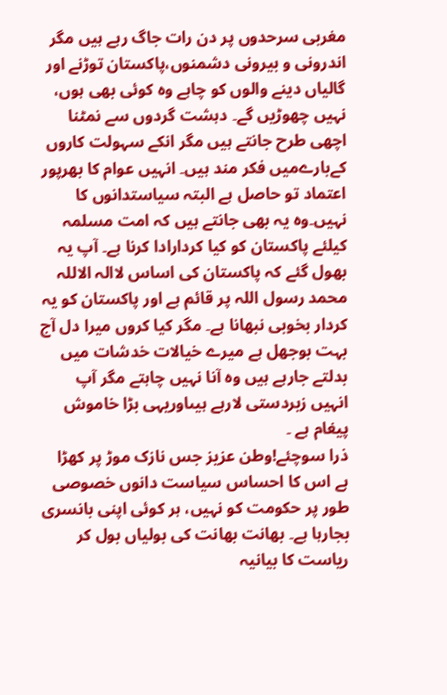مغربی سرحدوں پر دن رات جاگ رہے ہیں مگر اندرونی و بیرونی دشمنوں،پاکستان توڑنے اور گالیاں دینے والوں کو چاہے وہ کوئی بھی ہوں، نہیں چھوڑیں گے۔ دہشت گردوں سے نمٹنا اچھی طرح جانتے ہیں مگر انکے سہولت کاروں کےبارےمیں فکر مند ہیں۔ انہیں عوام کا بھرپور اعتماد تو حاصل ہے البتہ سیاستدانوں کا نہیں۔وہ یہ بھی جانتے ہیں کہ امت مسلمہ کیلئے پاکستان کو کیا کردارادا کرنا ہے۔ آپ یہ بھول گئے کہ پاکستان کی اساس لاالہ الاللہ محمد رسول اللہ پر قائم ہے اور پاکستان کو یہ کردار بخوبی نبھانا ہے۔ مگر کیا کروں میرا دل آج بہت بوجھل ہے میرے خیالات خدشات میں بدلتے جارہے ہیں وہ آنا نہیں چاہتے مگر آپ انہیں زبردستی لارہے ہیںاوریہی بڑا خاموش پیغام ہے ۔
ذرا سوچئے!وطن عزیز جس نازک موڑ پر کھڑا ہے اس کا احساس سیاست دانوں خصوصی طور پر حکومت کو نہیں، ہر کوئی اپنی بانسری بجارہا ہے۔ بھانت بھانت کی بولیاں بول کر ریاست کا بیانیہ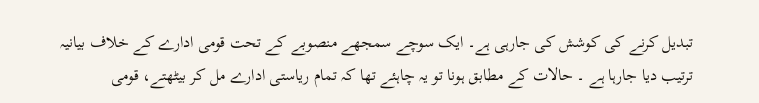تبدیل کرنے کی کوشش کی جارہی ہے۔ ایک سوچے سمجھے منصوبے کے تحت قومی ادارے کے خلاف بیانیہ ترتیب دیا جارہا ہے ۔ حالات کے مطابق ہونا تو یہ چاہئے تھا کہ تمام ریاستی ادارے مل کر بیٹھتے، قومی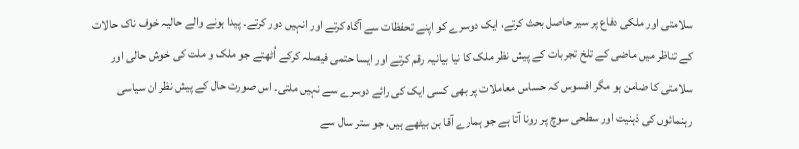سلامتی اور ملکی دفاع پر سیر حاصل بحث کرتے، ایک دوسرے کو اپنے تحفظات سے آگاہ کرتے اور انہیں دور کرتے۔ پیدا ہونے والے حالیہ خوف ناک حالات کے تناظر میں ماضی کے تلخ تجربات کے پیش نظر ملک کا نیا بیانیہ رقم کرتے اور ایسا حتمی فیصلہ کرکے اُٹھتے جو ملک و ملت کی خوش حالی اور سلامتی کا ضامن ہو مگر افسوس کہ حساس معاملات پر بھی کسی ایک کی رائے دوسرے سے نہیں ملتی۔ اس صورت حال کے پیش نظر ان سیاسی رہنمائوں کی ذہنیت اور سطحی سوچ پر رونا آتا ہے جو ہمارے آقا بن بیٹھے ہیں، جو ستر سال سے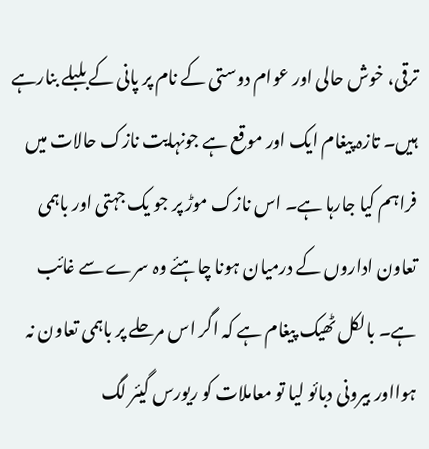ترقی، خوش حالی اور عوام دوستی کے نام پر پانی کے بلبلے بنارہے ہیں۔ تازہ پیغام ایک اور موقع ہے جونہایت نازک حالات میں فراہم کیا جارہا ہے۔ اس نازک موڑ پر جو یک جہتی اور باہمی تعاون اداروں کے درمیان ہونا چاہئے وہ سرے سے غائب ہے۔ بالکل ٹھیک پیغام ہے کہ اگر اس مرحلے پر باہمی تعاون نہ ہوااور بیرونی دبائو لیا تو معاملات کو ریورس گیئر لگ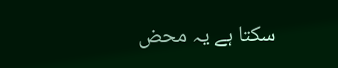سکتا ہے یہ محض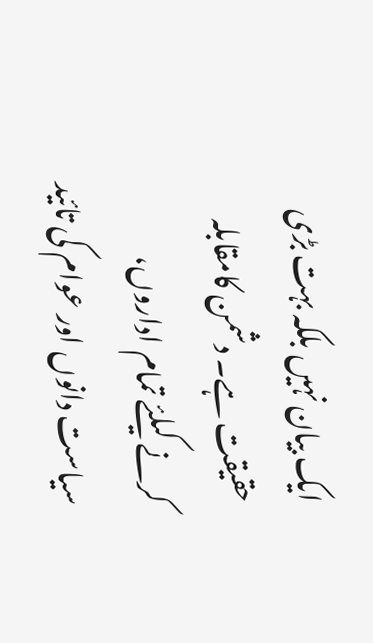ایک بیان نہیں بلکہ بہت بڑی حقیقت ہے۔ دشمن کامقابلہ کرنے کیلئے تمام اداروں، سیاست دانوں اور عوام کی تائید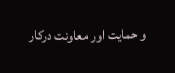و حمایت اور معاونت درکار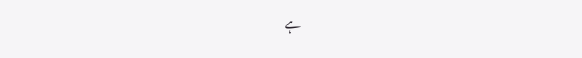ہے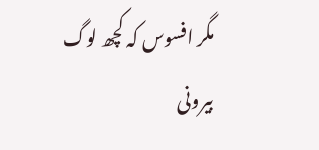مگر افسوس کہ کچھ لوگ بیرونی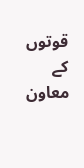قوتوں کے معاون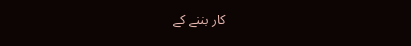کار بننے کے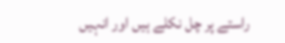راستے پر چل نکلے ہیں اور انہیں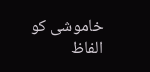خاموشی کو الفاظ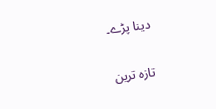دینا پڑے۔

تازہ ترین